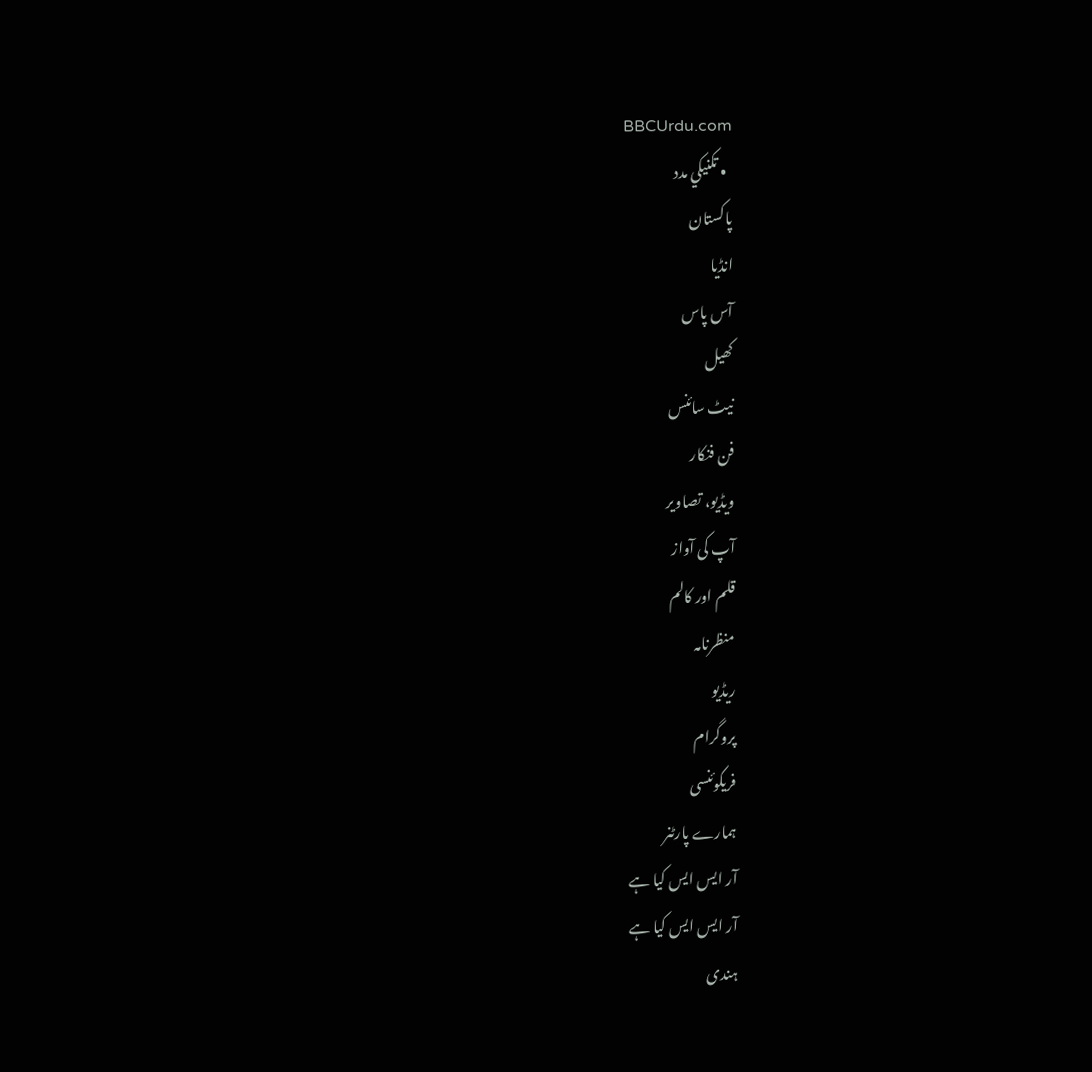BBCUrdu.com
  • تکنيکي مدد
پاکستان
انڈیا
آس پاس
کھیل
نیٹ سائنس
فن فنکار
ویڈیو، تصاویر
آپ کی آواز
قلم اور کالم
منظرنامہ
ریڈیو
پروگرام
فریکوئنسی
ہمارے پارٹنر
آر ایس ایس کیا ہے
آر ایس ایس کیا ہے
ہندی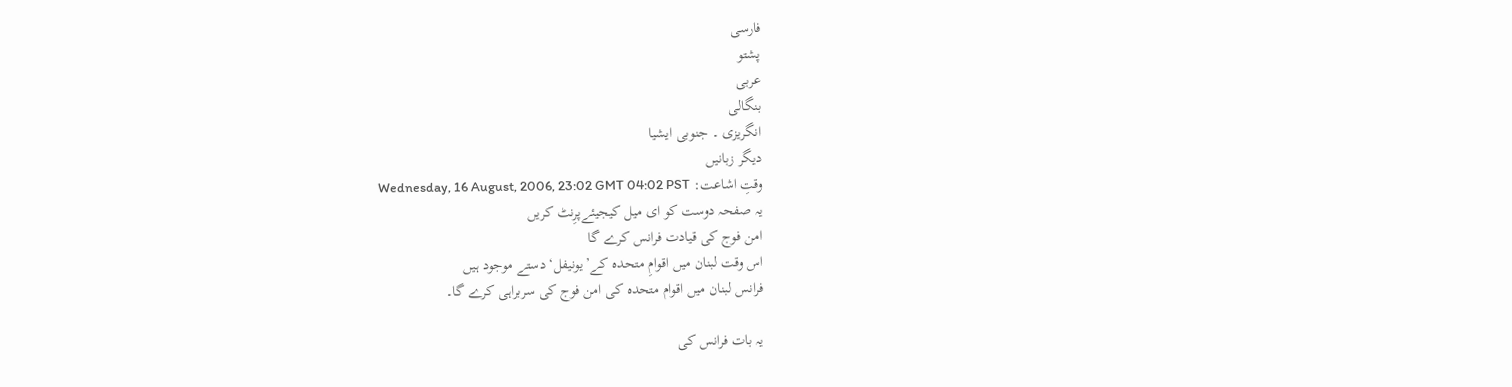فارسی
پشتو
عربی
بنگالی
انگریزی ۔ جنوبی ایشیا
دیگر زبانیں
وقتِ اشاعت: Wednesday, 16 August, 2006, 23:02 GMT 04:02 PST
یہ صفحہ دوست کو ای میل کیجیئےپرِنٹ کریں
امن فوج کی قیادت فرانس کرے گا
اس وقت لبنان میں اقوامِ متحدہ کے’یونیفل‘ دستے موجود ہیں
فرانس لبنان میں اقوام متحدہ کی امن فوج کی سربراہی کرے گا۔

یہ بات فرانس کی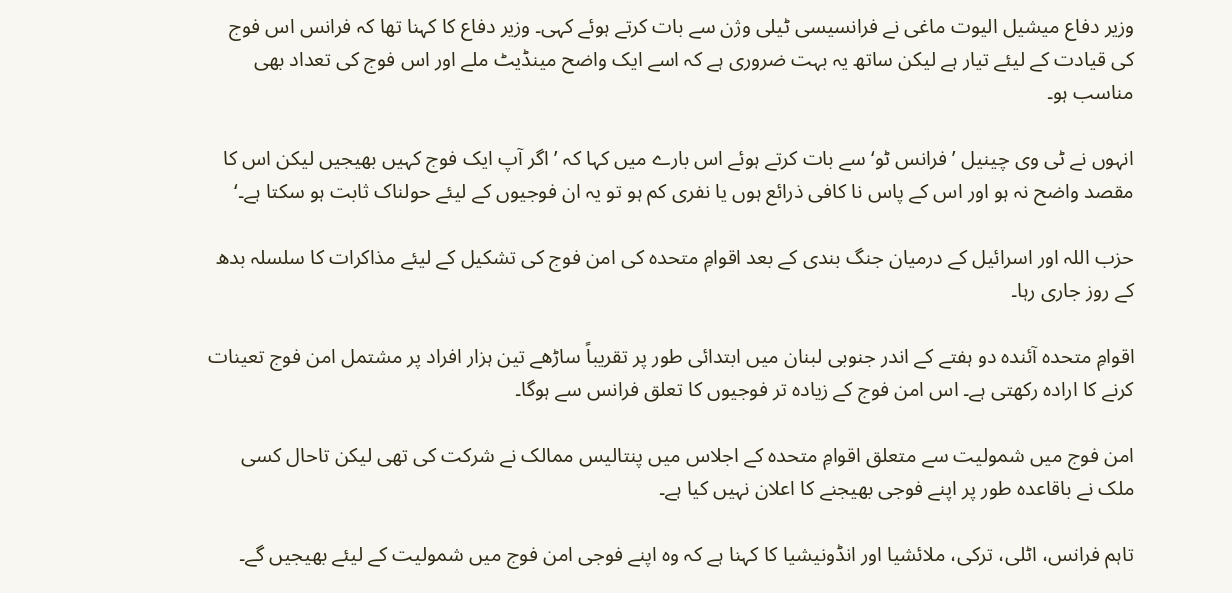وزیر دفاع میشیل الیوت ماغی نے فرانسیسی ٹیلی وژن سے بات کرتے ہوئے کہی۔ وزیر دفاع کا کہنا تھا کہ فرانس اس فوج کی قیادت کے لیئے تیار ہے لیکن ساتھ یہ بہت ضروری ہے کہ اسے ایک واضح مینڈیٹ ملے اور اس فوج کی تعداد بھی مناسب ہو۔

انہوں نے ٹی وی چینیل ’فرانس ٹو‘ سے بات کرتے ہوئے اس بارے میں کہا کہ ’اگر آپ ایک فوج کہیں بھیجیں لیکن اس کا مقصد واضح نہ ہو اور اس کے پاس نا کافی ذرائع ہوں یا نفری کم ہو تو یہ ان فوجیوں کے لیئے حولناک ثابت ہو سکتا ہے۔‘

حزب اللہ اور اسرائیل کے درمیان جنگ بندی کے بعد اقوامِ متحدہ کی امن فوج کی تشکیل کے لیئے مذاکرات کا سلسلہ بدھ کے روز جاری رہا۔

اقوامِ متحدہ آئندہ دو ہفتے کے اندر جنوبی لبنان میں ابتدائی طور پر تقریباً ساڑھے تین ہزار افراد پر مشتمل امن فوج تعینات کرنے کا ارادہ رکھتی ہے۔ اس امن فوج کے زیادہ تر فوجیوں کا تعلق فرانس سے ہوگا۔

امن فوج میں شمولیت سے متعلق اقوامِ متحدہ کے اجلاس میں پنتالیس ممالک نے شرکت کی تھی لیکن تاحال کسی ملک نے باقاعدہ طور پر اپنے فوجی بھیجنے کا اعلان نہیں کیا ہے۔

تاہم فرانس، اٹلی، ترکی، ملائشیا اور انڈونیشیا کا کہنا ہے کہ وہ اپنے فوجی امن فوج میں شمولیت کے لیئے بھیجیں گے۔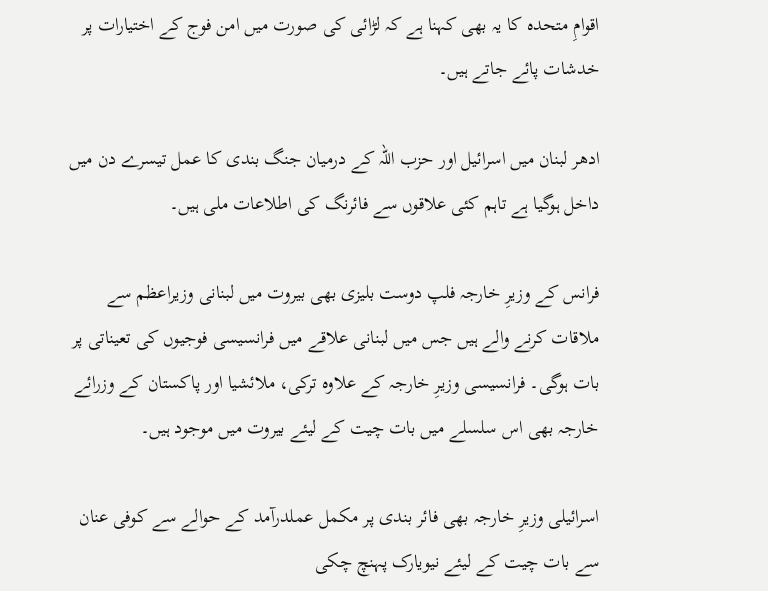اقوامِ متحدہ کا یہ بھی کہنا ہے کہ لڑائی کی صورت میں امن فوج کے اختیارات پر خدشات پائے جاتے ہیں۔

ادھر لبنان میں اسرائیل اور حزب اللہ کے درمیان جنگ بندی کا عمل تیسرے دن میں داخل ہوگیا ہے تاہم کئی علاقوں سے فائرنگ کی اطلاعات ملی ہیں۔

فرانس کے وزیرِ خارجہ فلپ دوست بلیزی بھی بیروت میں لبنانی وزیراعظم سے ملاقات کرنے والے ہیں جس میں لبنانی علاقے میں فرانسیسی فوجیوں کی تعیناتی پر بات ہوگی۔ فرانسیسی وزیرِ خارجہ کے علاوہ ترکی، ملائشیا اور پاکستان کے وزرائے خارجہ بھی اس سلسلے میں بات چیت کے لیئے بیروت میں موجود ہیں۔

اسرائیلی وزیرِ خارجہ بھی فائر بندی پر مکمل عملدرآمد کے حوالے سے کوفی عنان سے بات چیت کے لیئے نیویارک پہنچ چکی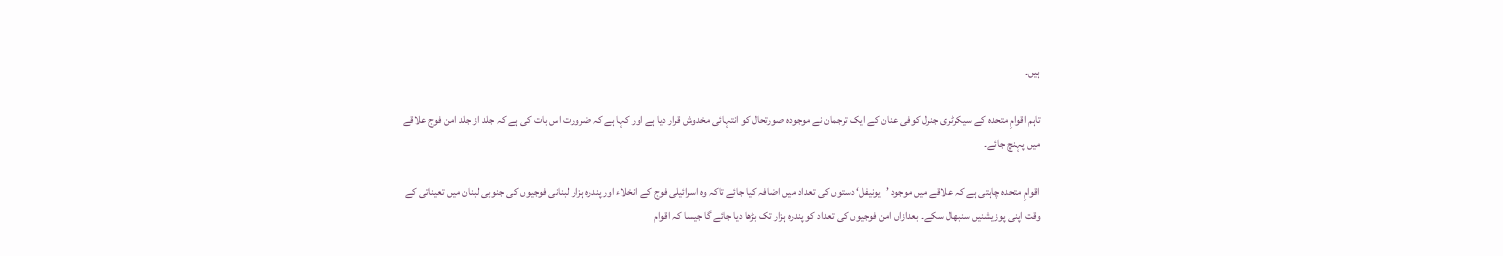ہیں۔

تاہم اقوامِ متحدہ کے سیکرٹری جنرل کوفی عنان کے ایک ترجمان نے موجودہ صورتحال کو انتہائی مخدوش قرار دیا ہے اور کہا ہے کہ ضرورت اس بات کی ہے کہ جلد از جلد امن فوج علاقے میں پہنچ جائے۔

اقوامِ متحدہ چاہتی ہے کہ علاقے میں موجود ’یونیفل‘ دستوں کی تعداد میں اضافہ کیا جائے تاکہ وہ اسرائیلی فوج کے انخلاء اور پندرہ ہزار لبنانی فوجیوں کی جنوبی لبنان میں تعیناتی کے وقت اپنی پوزیشنیں سنبھال سکے۔ بعدازاں امن فوجیوں کی تعداد کو پندرہ ہزار تک بڑھا دیا جائے گا جیسا کہ اقوام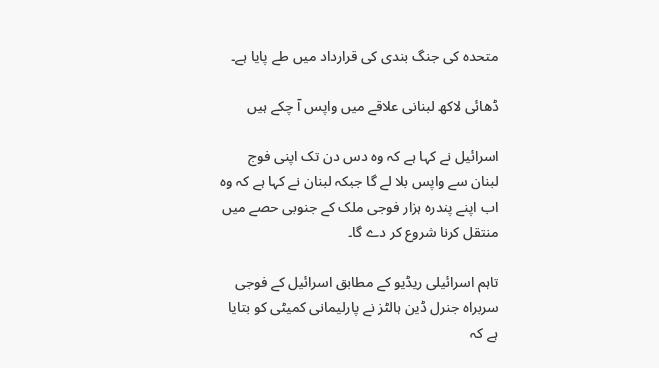متحدہ کی جنگ بندی کی قرارداد میں طے پایا ہے۔

ڈھائی لاکھ لبنانی علاقے میں واپس آ چکے ہیں

اسرائیل نے کہا ہے کہ وہ دس دن تک اپنی فوج لبنان سے واپس بلا لے گا جبکہ لبنان نے کہا ہے کہ وہ اب اپنے پندرہ ہزار فوجی ملک کے جنوبی حصے میں منتقل کرنا شروع کر دے گا۔

تاہم اسرائیلی ریڈیو کے مطابق اسرائیل کے فوجی سربراہ جنرل ڈین ہالٹز نے پارلیمانی کمیٹی کو بتایا ہے کہ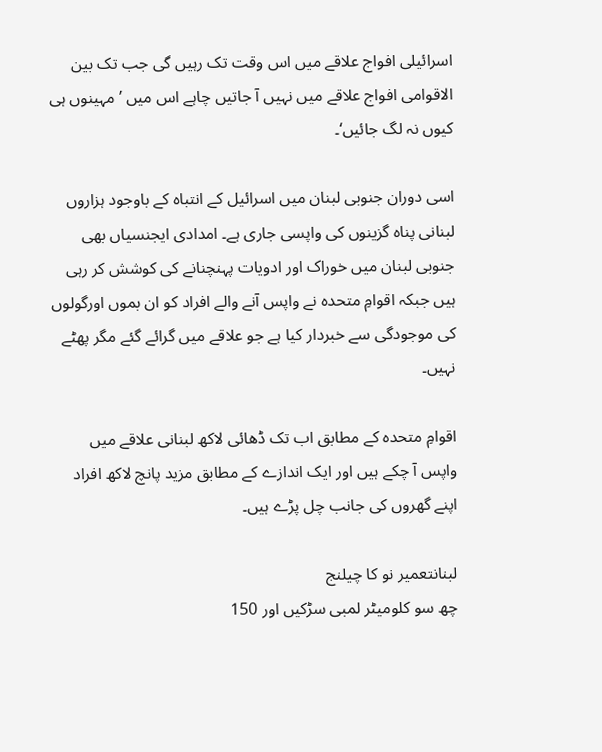اسرائیلی افواج علاقے میں اس وقت تک رہیں گی جب تک بین الاقوامی افواج علاقے میں نہیں آ جاتیں چاہے اس میں ’مہینوں ہی کیوں نہ لگ جائیں‘۔

اسی دوران جنوبی لبنان میں اسرائیل کے انتباہ کے باوجود ہزاروں لبنانی پناہ گزینوں کی واپسی جاری ہے۔ امدادی ایجنسیاں بھی جنوبی لبنان میں خوراک اور ادویات پہنچنانے کی کوشش کر رہی ہیں جبکہ اقوامِ متحدہ نے واپس آنے والے افراد کو ان بموں اورگولوں کی موجودگی سے خبردار کیا ہے جو علاقے میں گرائے گئے مگر پھٹے نہیں۔

اقوامِ متحدہ کے مطابق اب تک ڈھائی لاکھ لبنانی علاقے میں واپس آ چکے ہیں اور ایک اندازے کے مطابق مزید پانچ لاکھ افراد اپنے گھروں کی جانب چل پڑے ہیں۔

لبنانتعمیر نو کا چیلنج
چھ سو کلومیٹر لمبی سڑکیں اور 150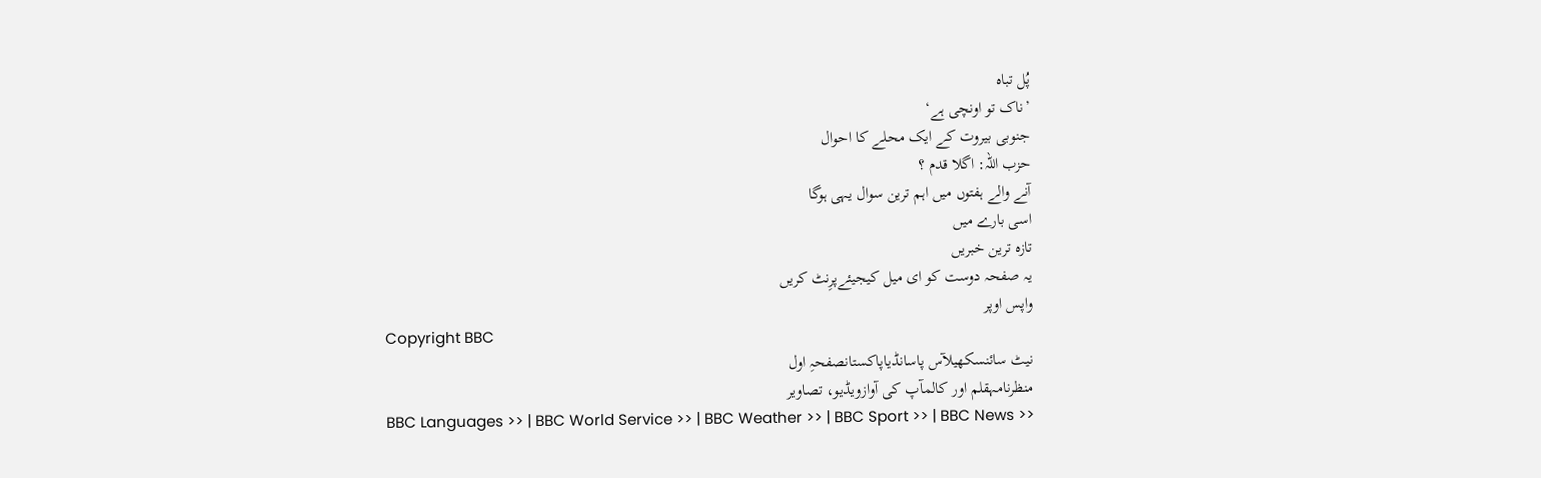پُل تباہ
’ناک تو اونچی ہے‘
جنوبی بیروت کے ایک محلے کا احوال
حزب اللہ: اگلا قدم ؟
آنے والے ہفتوں میں اہم ترین سوال یہی ہوگا
اسی بارے میں
تازہ ترین خبریں
یہ صفحہ دوست کو ای میل کیجیئےپرِنٹ کریں
واپس اوپر
Copyright BBC
نیٹ سائنسکھیلآس پاسانڈیاپاکستانصفحہِ اول
منظرنامہقلم اور کالمآپ کی آوازویڈیو، تصاویر
BBC Languages >> | BBC World Service >> | BBC Weather >> | BBC Sport >> | BBC News >>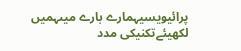پرائیویسیہمارے بارے میںہمیں لکھیئےتکنیکی مدد